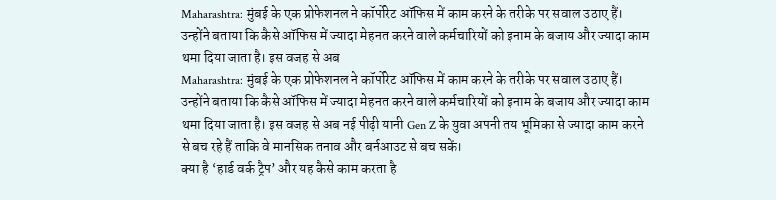Maharashtra: मुंबई के एक प्रोफेशनल ने कॉर्पोरेट ऑफिस में काम करने के तरीके पर सवाल उठाए हैं। उन्होंने बताया कि कैसे ऑफिस में ज्यादा मेहनत करने वाले कर्मचारियों को इनाम के बजाय और ज्यादा काम थमा दिया जाता है। इस वजह से अब
Maharashtra: मुंबई के एक प्रोफेशनल ने कॉर्पोरेट ऑफिस में काम करने के तरीके पर सवाल उठाए हैं। उन्होंने बताया कि कैसे ऑफिस में ज्यादा मेहनत करने वाले कर्मचारियों को इनाम के बजाय और ज्यादा काम थमा दिया जाता है। इस वजह से अब नई पीढ़ी यानी Gen Z के युवा अपनी तय भूमिका से ज्यादा काम करने से बच रहे हैं ताकि वे मानसिक तनाव और बर्नआउट से बच सकें।
क्या है ‘हार्ड वर्क ट्रैप’ और यह कैसे काम करता है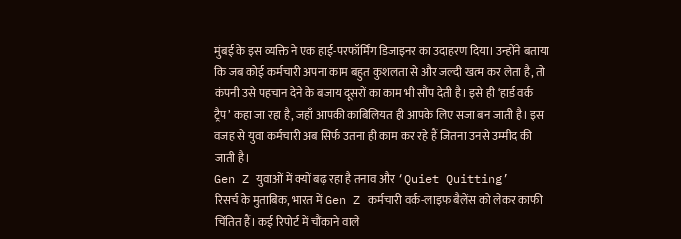मुंबई के इस व्यक्ति ने एक हाई-परफॉर्मिंग डिजाइनर का उदाहरण दिया। उन्होंने बताया कि जब कोई कर्मचारी अपना काम बहुत कुशलता से और जल्दी खत्म कर लेता है, तो कंपनी उसे पहचान देने के बजाय दूसरों का काम भी सौंप देती है। इसे ही ‘हार्ड वर्क ट्रैप’ कहा जा रहा है, जहाँ आपकी काबिलियत ही आपके लिए सजा बन जाती है। इस वजह से युवा कर्मचारी अब सिर्फ उतना ही काम कर रहे हैं जितना उनसे उम्मीद की जाती है।
Gen Z युवाओं में क्यों बढ़ रहा है तनाव और ‘Quiet Quitting’
रिसर्च के मुताबिक, भारत में Gen Z कर्मचारी वर्क-लाइफ बैलेंस को लेकर काफी चिंतित हैं। कई रिपोर्ट में चौंकाने वाले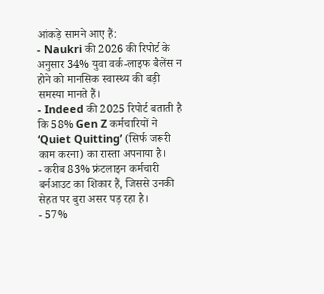आंकड़े सामने आए हैं:
- Naukri की 2026 की रिपोर्ट के अनुसार 34% युवा वर्क-लाइफ बैलेंस न होने को मानसिक स्वास्थ्य की बड़ी समस्या मानते हैं।
- Indeed की 2025 रिपोर्ट बताती है कि 58% Gen Z कर्मचारियों ने ‘Quiet Quitting’ (सिर्फ जरूरी काम करना) का रास्ता अपनाया है।
- करीब 83% फ्रंटलाइन कर्मचारी बर्नआउट का शिकार हैं, जिससे उनकी सेहत पर बुरा असर पड़ रहा है।
- 57%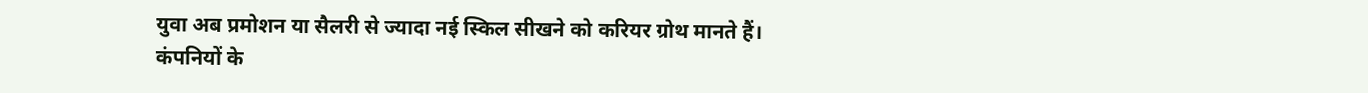युवा अब प्रमोशन या सैलरी से ज्यादा नई स्किल सीखने को करियर ग्रोथ मानते हैं।
कंपनियों के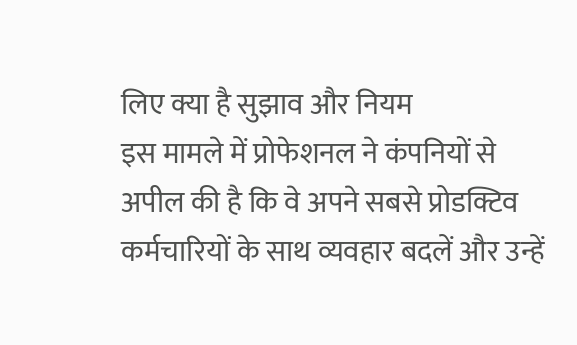लिए क्या है सुझाव और नियम
इस मामले में प्रोफेशनल ने कंपनियों से अपील की है कि वे अपने सबसे प्रोडक्टिव कर्मचारियों के साथ व्यवहार बदलें और उन्हें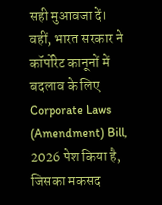सही मुआवजा दें। वहीं, भारत सरकार ने कॉर्पोरेट कानूनों में बदलाव के लिए Corporate Laws (Amendment) Bill, 2026 पेश किया है, जिसका मकसद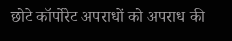छोटे कॉर्पोरेट अपराधों को अपराध की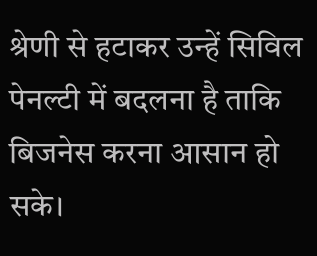श्रेणी से हटाकर उन्हें सिविल पेनल्टी में बदलना है ताकि बिजनेस करना आसान हो सके।